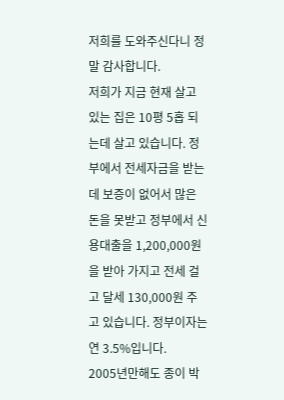저희를 도와주신다니 정말 감사합니다.
저희가 지금 현재 살고 있는 집은 10평 5홉 되는데 살고 있습니다. 정부에서 전세자금을 받는데 보증이 없어서 많은 돈을 못받고 정부에서 신용대출을 1,200,000원을 받아 가지고 전세 걸고 달세 130,000원 주고 있습니다. 정부이자는 연 3.5%입니다.
2005년만해도 종이 박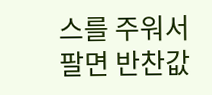스를 주워서 팔면 반찬값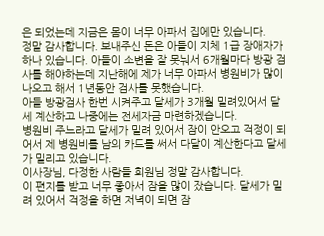은 되었는데 지금은 몸이 너무 아파서 집에만 있습니다.
정말 감사합니다. 보내주신 돈은 아들이 지체 1급 장애자가 하나 있습니다. 아들이 소변을 잘 못눠서 6개월마다 방광 검사를 해야하는데 지난해에 제가 너무 아파서 병원비가 많이 나오고 해서 1년동안 검사를 못했습니다.
아들 방광검사 한번 시켜주고 달세가 3개월 밀려있어서 달세 계산하고 나중에는 전세자금 마련하겠습니다.
병원비 주느라고 달세가 밀려 있어서 잠이 안오고 걱정이 되어서 제 병원비를 남의 카드를 써서 다달이 계산한다고 달세가 밀리고 있습니다.
이사장님, 다정한 사람들 회원님 정말 감사합니다.
이 편지를 받고 너무 좋아서 잠을 많이 잤습니다. 달세가 밀려 있어서 걱정을 하면 저녁이 되면 잠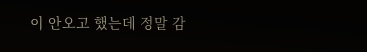이 안오고 했는데 정말 감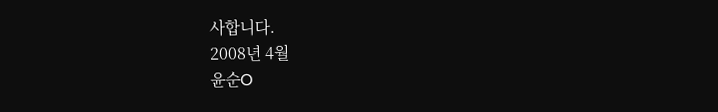사합니다.
2008년 4월
윤순O